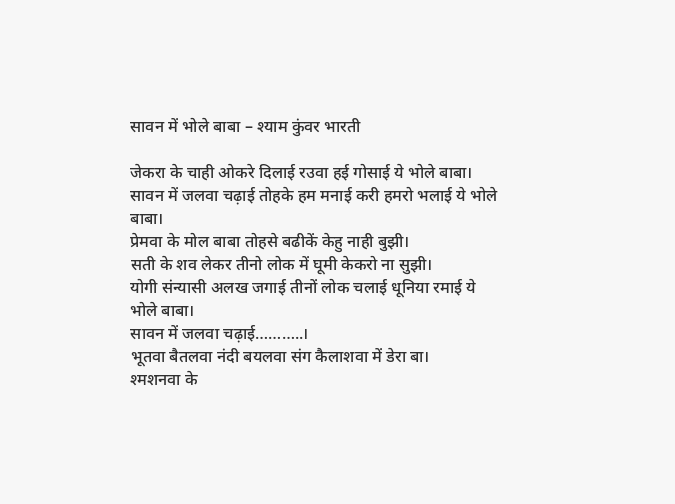सावन में भोले बाबा – श्याम कुंवर भारती

जेकरा के चाही ओकरे दिलाई रउवा हई गोसाई ये भोले बाबा।
सावन में जलवा चढ़ाई तोहके हम मनाई करी हमरो भलाई ये भोले बाबा।
प्रेमवा के मोल बाबा तोहसे बढीकें केहु नाही बुझी।
सती के शव लेकर तीनो लोक में घूमी केकरो ना सुझी।
योगी संन्यासी अलख जगाई तीनों लोक चलाई धूनिया रमाई ये भोले बाबा।
सावन में जलवा चढ़ाई………..।
भूतवा बैतलवा नंदी बयलवा संग कैलाशवा में डेरा बा।
श्मशनवा के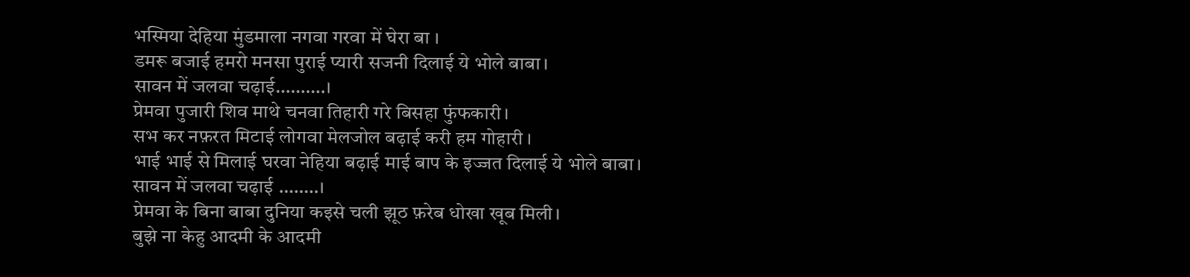भस्मिया देहिया मुंडमाला नगवा गरवा में घेरा बा ।
डमरू बजाई हमरो मनसा पुराई प्यारी सजनी दिलाई ये भोले बाबा।
सावन में जलवा चढ़ाई……….।
प्रेमवा पुजारी शिव माथे चनवा तिहारी गरे बिसहा फुंफकारी।
सभ कर नफ़रत मिटाई लोगवा मेलजोल बढ़ाई करी हम गोहारी ।
भाई भाई से मिलाई घरवा नेहिया बढ़ाई माई बाप के इज्जत दिलाई ये भोले बाबा।
सावन में जलवा चढ़ाई ……..।
प्रेमवा के बिना बाबा दुनिया कइसे चली झूठ फ़रेब धोखा खूब मिली।
बुझे ना केहु आदमी के आदमी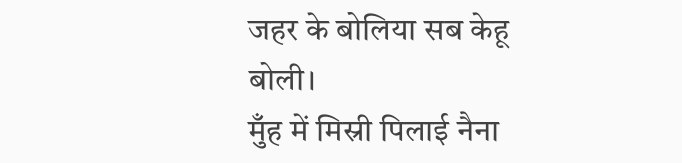जहर के बोलिया सब केहू बोली।
मुँह में मिस्री पिलाई नैना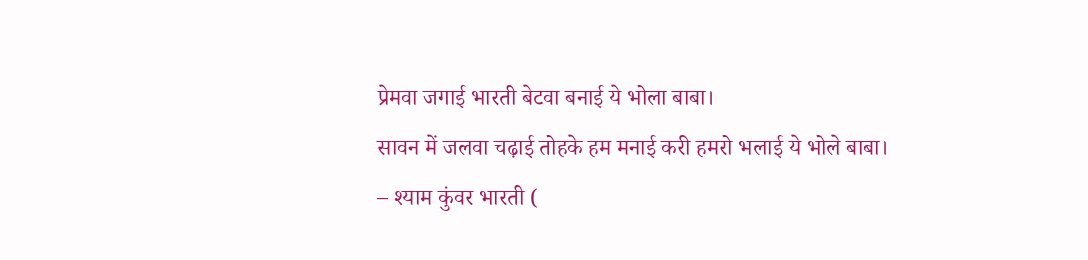प्रेमवा जगाई भारती बेटवा बनाई ये भोला बाबा।
सावन में जलवा चढ़ाई तोहके हम मनाई करी हमरो भलाई ये भोले बाबा।
– श्याम कुंवर भारती (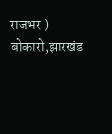राजभर )
बोकारो,झारखंड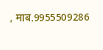, माब.9955509286